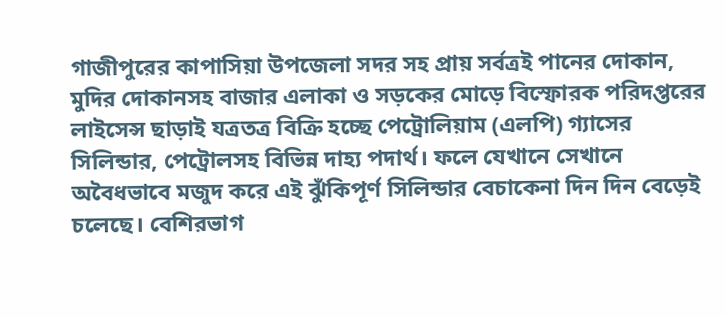গাজীপুরের কাপাসিয়া উপজেলা সদর সহ প্রায় সর্বত্রই পানের দোকান, মুদির দোকানসহ বাজার এলাকা ও সড়কের মোড়ে বিস্ফোরক পরিদপ্তরের লাইসেন্স ছাড়াই যত্রতত্র বিক্রি হচ্ছে পেট্রোলিয়াম (এলপি) গ্যাসের সিলিন্ডার, পেট্রোলসহ বিভিন্ন দাহ্য পদার্থ। ফলে যেখানে সেখানে অবৈধভাবে মজুদ করে এই ঝুঁকিপূর্ণ সিলিন্ডার বেচাকেনা দিন দিন বেড়েই চলেছে। বেশিরভাগ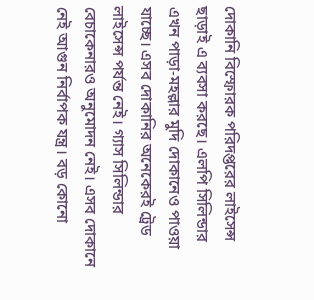দোকানি বিস্ফোরক পরিদপ্তরের লাইসেন্স ছাড়াই এ ব্যবসা করছে। এলপি সিলিন্ডার এখন পাড়া-মহল্লার মুদি দোকানেও পাওয়া যাচ্ছে। এসব দোকানির অনেকেরই ট্রেড লাইসেন্স পর্যন্ত নেই। গ্যাস সিলিন্ডার বেচাকেনারও অনুমোদন নেই। এসব দোকানে নেই আগুন নির্বাপক যন্ত্র। বড় কোনো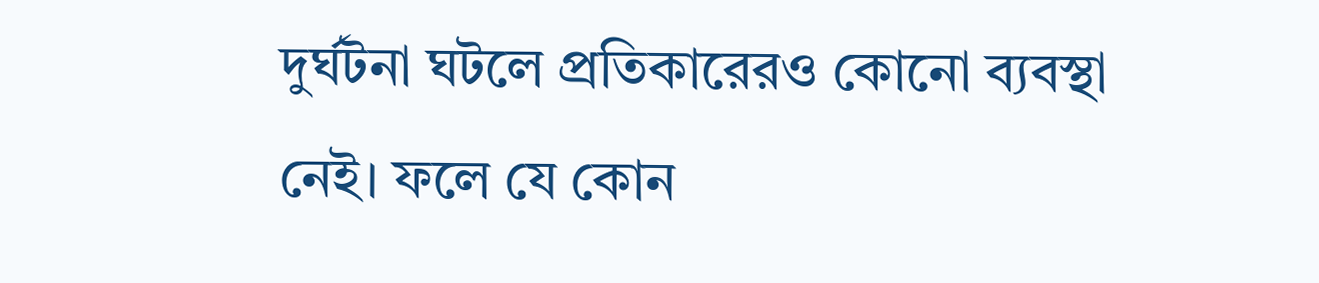দুর্ঘটনা ঘটলে প্রতিকারেরও কোনো ব্যবস্থা নেই। ফলে যে কোন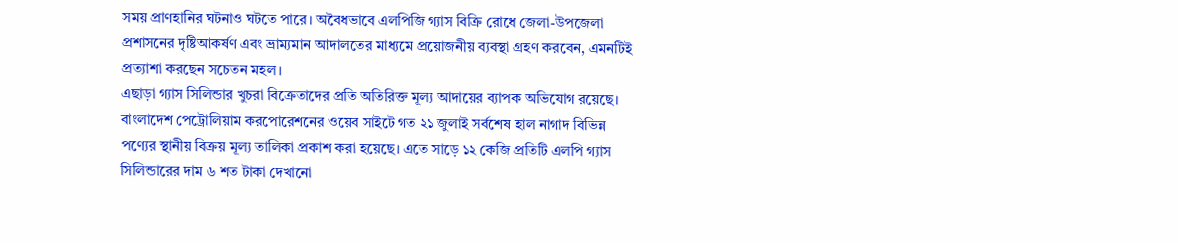সময় প্রাণহানির ঘটনাও ঘটতে পারে। অবৈধভাবে এলপিজি গ্যাস বিক্রি রোধে জেলা-উপজেলা প্রশাসনের দৃষ্টিআকর্ষণ এবং ভ্রাম্যমান আদালতের মাধ্যমে প্রয়োজনীয় ব্যবস্থা গ্রহণ করবেন, এমনটিই প্রত্যাশা করছেন সচেতন মহল।
এছাড়া গ্যাস সিলিন্ডার খুচরা বিক্রেতাদের প্রতি অতিরিক্ত মূল্য আদায়ের ব্যাপক অভিযোগ রয়েছে। বাংলাদেশ পেট্রোলিয়াম করপোরেশনের ওয়েব সাইটে গত ২১ জুলাই সর্বশেষ হাল নাগাদ বিভিন্ন পণ্যের স্থানীয় বিক্রয় মূল্য তালিকা প্রকাশ করা হয়েছে। এতে সাড়ে ১২ কেজি প্রতিটি এলপি গ্যাস সিলিন্ডারের দাম ৬ শত টাকা দেখানো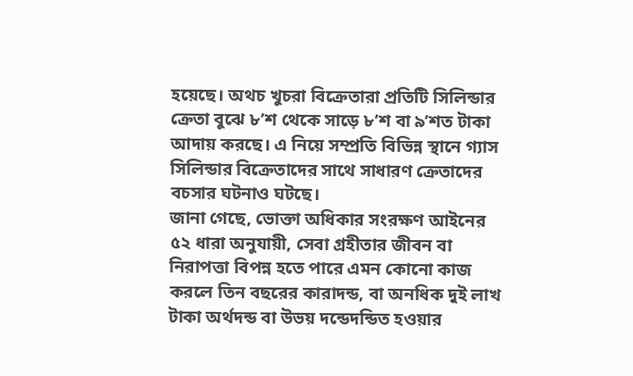হয়েছে। অথচ খুচরা বিক্রেতারা প্রতিটি সিলিন্ডার ক্রেতা বুঝে ৮’শ থেকে সাড়ে ৮’শ বা ৯’শত টাকা আদায় করছে। এ নিয়ে সম্প্রতি বিভিন্ন স্থানে গ্যাস সিলিন্ডার বিক্রেতাদের সাথে সাধারণ ক্রেতাদের বচসার ঘটনাও ঘটছে।
জানা গেছে, ভোক্তা অধিকার সংরক্ষণ আইনের ৫২ ধারা অনুযায়ী, সেবা গ্রহীতার জীবন বা নিরাপত্তা বিপন্ন হতে পারে এমন কোনো কাজ করলে তিন বছরের কারাদন্ড, বা অনধিক দুই লাখ টাকা অর্থদন্ড বা উভয় দন্ডেদন্ডিত হওয়ার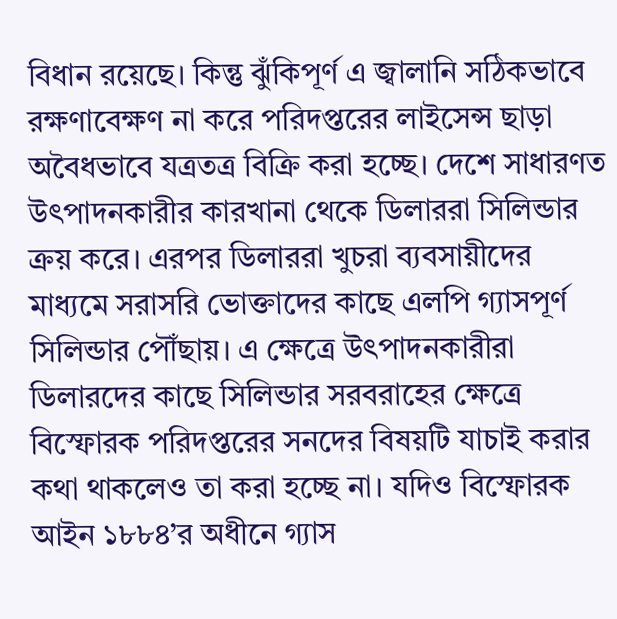বিধান রয়েছে। কিন্তু ঝুঁকিপূর্ণ এ জ্বালানি সঠিকভাবে রক্ষণাবেক্ষণ না করে পরিদপ্তরের লাইসেন্স ছাড়া অবৈধভাবে যত্রতত্র বিক্রি করা হচ্ছে। দেশে সাধারণত উৎপাদনকারীর কারখানা থেকে ডিলাররা সিলিন্ডার ক্রয় করে। এরপর ডিলাররা খুচরা ব্যবসায়ীদের মাধ্যমে সরাসরি ভোক্তাদের কাছে এলপি গ্যাসপূর্ণ সিলিন্ডার পৌঁছায়। এ ক্ষেত্রে উৎপাদনকারীরা ডিলারদের কাছে সিলিন্ডার সরবরাহের ক্ষেত্রে বিস্ফোরক পরিদপ্তরের সনদের বিষয়টি যাচাই করার কথা থাকলেও তা করা হচ্ছে না। যদিও বিস্ফোরক আইন ১৮৮৪’র অধীনে গ্যাস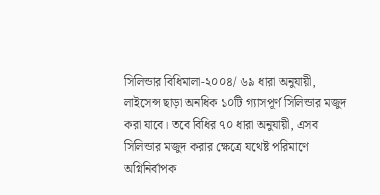সিলিন্ডার বিধিমালা-২০০৪/ ৬৯ ধারা অনুযায়ী, লাইসেন্স ছাড়া অনধিক ১০টি গ্যাসপূর্ণ সিলিন্ডার মজুদ করা যাবে। তবে বিধির ৭০ ধারা অনুযায়ী, এসব সিলিন্ডার মজুদ করার ক্ষেত্রে যথেষ্ট পরিমাণে অগ্নিনির্বাপক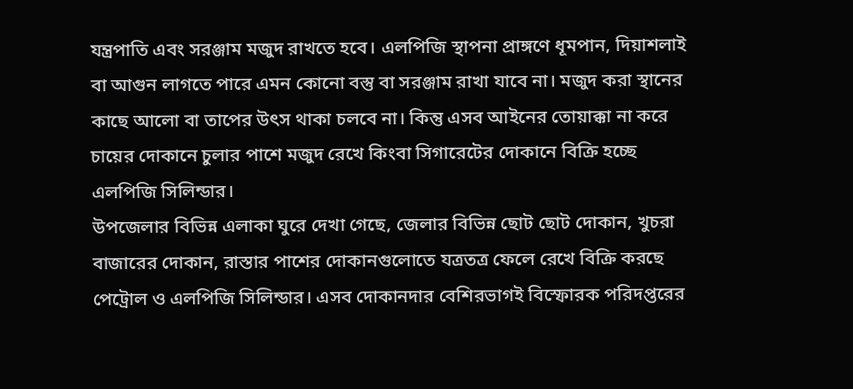যন্ত্রপাতি এবং সরঞ্জাম মজুদ রাখতে হবে। এলপিজি স্থাপনা প্রাঙ্গণে ধূমপান, দিয়াশলাই বা আগুন লাগতে পারে এমন কোনো বস্তু বা সরঞ্জাম রাখা যাবে না। মজুদ করা স্থানের কাছে আলো বা তাপের উৎস থাকা চলবে না। কিন্তু এসব আইনের তোয়াক্কা না করে চায়ের দোকানে চুলার পাশে মজুদ রেখে কিংবা সিগারেটের দোকানে বিক্রি হচ্ছে এলপিজি সিলিন্ডার।
উপজেলার বিভিন্ন এলাকা ঘুরে দেখা গেছে, জেলার বিভিন্ন ছোট ছোট দোকান, খুচরা বাজারের দোকান, রাস্তার পাশের দোকানগুলোতে যত্রতত্র ফেলে রেখে বিক্রি করছে পেট্রোল ও এলপিজি সিলিন্ডার। এসব দোকানদার বেশিরভাগই বিস্ফোরক পরিদপ্তরের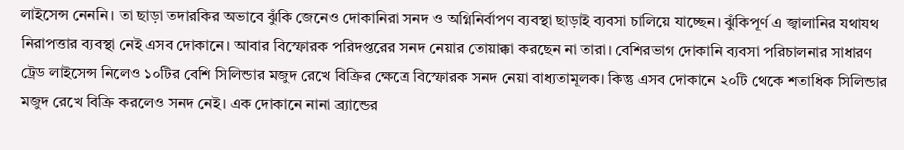লাইসেন্স নেননি। তা ছাড়া তদারকির অভাবে ঝুঁকি জেনেও দোকানিরা সনদ ও অগ্নিনির্বাপণ ব্যবস্থা ছাড়াই ব্যবসা চালিয়ে যাচ্ছেন। ঝুঁকিপূর্ণ এ জ্বালানির যথাযথ নিরাপত্তার ব্যবস্থা নেই এসব দোকানে। আবার বিস্ফোরক পরিদপ্তরের সনদ নেয়ার তোয়াক্কা করছেন না তারা। বেশিরভাগ দোকানি ব্যবসা পরিচালনার সাধারণ ট্রেড লাইসেন্স নিলেও ১০টির বেশি সিলিন্ডার মজুদ রেখে বিক্রির ক্ষেত্রে বিস্ফোরক সনদ নেয়া বাধ্যতামূলক। কিন্তু এসব দোকানে ২০টি থেকে শতাধিক সিলিন্ডার মজুদ রেখে বিক্রি করলেও সনদ নেই। এক দোকানে নানা ব্র্যান্ডের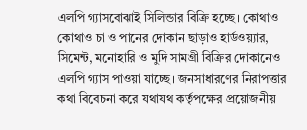এলপি গ্যাসবোঝাই সিলিন্ডার বিক্রি হচ্ছে। কোথাও কোথাও চা ও পানের দোকান ছাড়াও হার্ডওয়্যার, সিমেন্ট, মনোহারি ও মুদি সামগ্রী বিক্রির দোকানেও এলপি গ্যাস পাওয়া যাচ্ছে। জনসাধারণের নিরাপত্তার কথা বিবেচনা করে যথাযথ কর্তৃপক্ষের প্রয়োজনীয়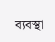ব্যবস্থা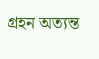গ্রহন অত্যন্ত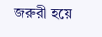জরুরী হয়ে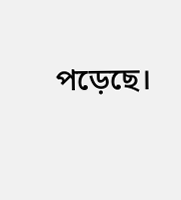পড়েছে।